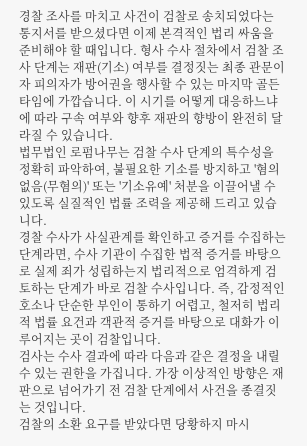경찰 조사를 마치고 사건이 검찰로 송치되었다는 통지서를 받으셨다면 이제 본격적인 법리 싸움을 준비해야 할 때입니다. 형사 수사 절차에서 검찰 조사 단계는 재판(기소) 여부를 결정짓는 최종 관문이자 피의자가 방어권을 행사할 수 있는 마지막 골든타임에 가깝습니다. 이 시기를 어떻게 대응하느냐에 따라 구속 여부와 향후 재판의 향방이 완전히 달라질 수 있습니다.
법무법인 로펌나무는 검찰 수사 단계의 특수성을 정확히 파악하여, 불필요한 기소를 방지하고 '혐의없음(무혐의)' 또는 '기소유예' 처분을 이끌어낼 수 있도록 실질적인 법률 조력을 제공해 드리고 있습니다.
경찰 수사가 사실관계를 확인하고 증거를 수집하는 단계라면, 수사 기관이 수집한 법적 증거를 바탕으로 실제 죄가 성립하는지 법리적으로 엄격하게 검토하는 단계가 바로 검찰 수사입니다. 즉, 감정적인 호소나 단순한 부인이 통하기 어렵고, 철저히 법리적 법률 요건과 객관적 증거를 바탕으로 대화가 이루어지는 곳이 검찰입니다.
검사는 수사 결과에 따라 다음과 같은 결정을 내릴 수 있는 권한을 가집니다. 가장 이상적인 방향은 재판으로 넘어가기 전 검찰 단계에서 사건을 종결짓는 것입니다.
검찰의 소환 요구를 받았다면 당황하지 마시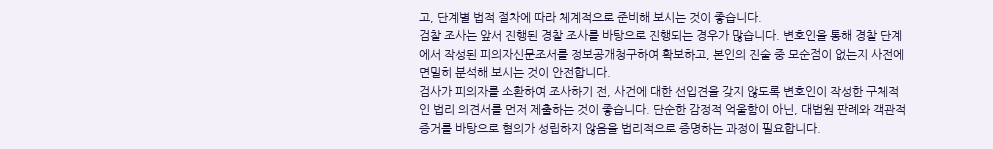고, 단계별 법적 절차에 따라 체계적으로 준비해 보시는 것이 좋습니다.
검찰 조사는 앞서 진행된 경찰 조사를 바탕으로 진행되는 경우가 많습니다. 변호인을 통해 경찰 단계에서 작성된 피의자신문조서를 정보공개청구하여 확보하고, 본인의 진술 중 모순점이 없는지 사전에 면밀히 분석해 보시는 것이 안전합니다.
검사가 피의자를 소환하여 조사하기 전, 사건에 대한 선입견을 갖지 않도록 변호인이 작성한 구체적인 법리 의견서를 먼저 제출하는 것이 좋습니다. 단순한 감정적 억울함이 아닌, 대법원 판례와 객관적 증거를 바탕으로 혐의가 성립하지 않음을 법리적으로 증명하는 과정이 필요합니다.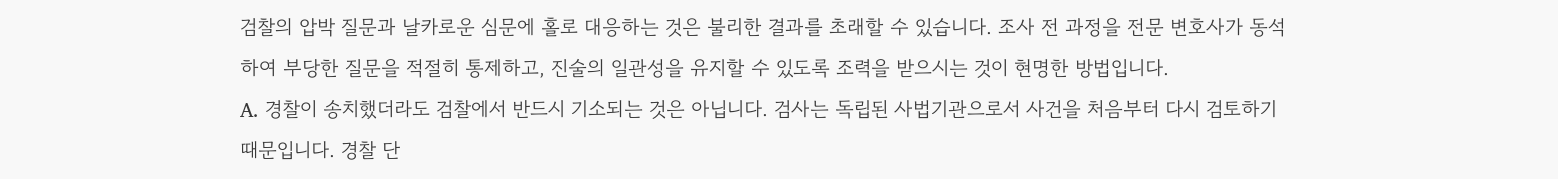검찰의 압박 질문과 날카로운 심문에 홀로 대응하는 것은 불리한 결과를 초래할 수 있습니다. 조사 전 과정을 전문 변호사가 동석하여 부당한 질문을 적절히 통제하고, 진술의 일관성을 유지할 수 있도록 조력을 받으시는 것이 현명한 방법입니다.
A. 경찰이 송치했더라도 검찰에서 반드시 기소되는 것은 아닙니다. 검사는 독립된 사법기관으로서 사건을 처음부터 다시 검토하기 때문입니다. 경찰 단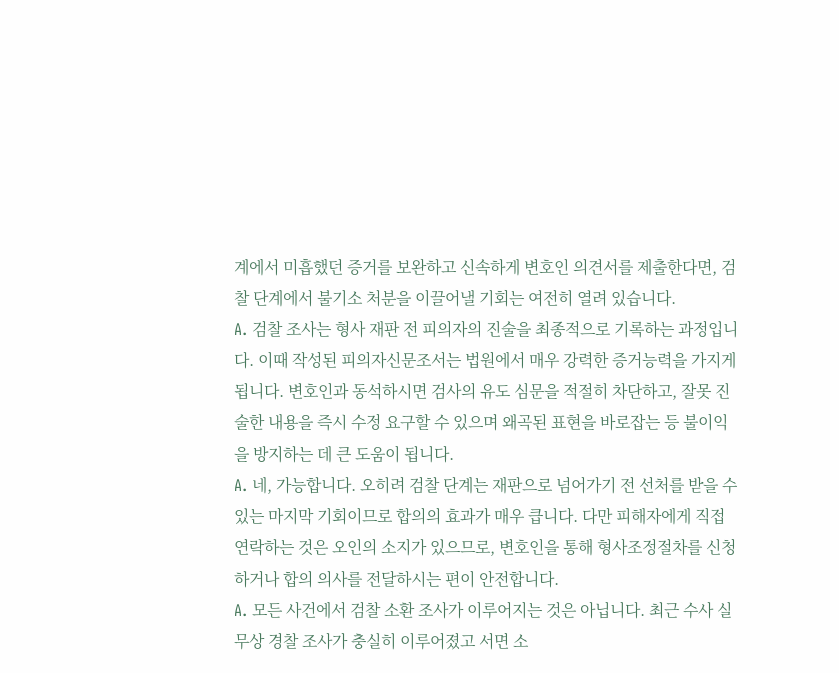계에서 미흡했던 증거를 보완하고 신속하게 변호인 의견서를 제출한다면, 검찰 단계에서 불기소 처분을 이끌어낼 기회는 여전히 열려 있습니다.
A. 검찰 조사는 형사 재판 전 피의자의 진술을 최종적으로 기록하는 과정입니다. 이때 작성된 피의자신문조서는 법원에서 매우 강력한 증거능력을 가지게 됩니다. 변호인과 동석하시면 검사의 유도 심문을 적절히 차단하고, 잘못 진술한 내용을 즉시 수정 요구할 수 있으며 왜곡된 표현을 바로잡는 등 불이익을 방지하는 데 큰 도움이 됩니다.
A. 네, 가능합니다. 오히려 검찰 단계는 재판으로 넘어가기 전 선처를 받을 수 있는 마지막 기회이므로 합의의 효과가 매우 큽니다. 다만 피해자에게 직접 연락하는 것은 오인의 소지가 있으므로, 변호인을 통해 형사조정절차를 신청하거나 합의 의사를 전달하시는 편이 안전합니다.
A. 모든 사건에서 검찰 소환 조사가 이루어지는 것은 아닙니다. 최근 수사 실무상 경찰 조사가 충실히 이루어졌고 서면 소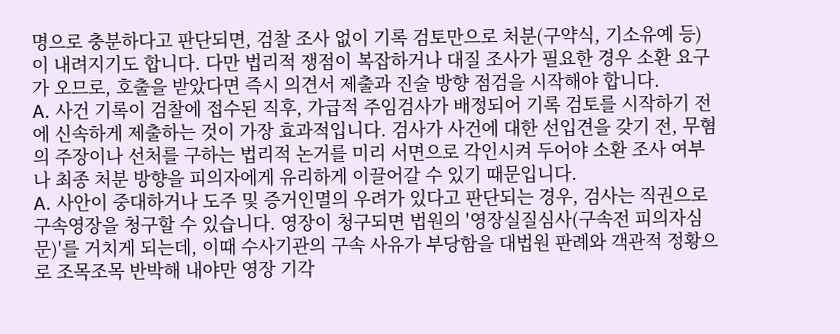명으로 충분하다고 판단되면, 검찰 조사 없이 기록 검토만으로 처분(구약식, 기소유예 등)이 내려지기도 합니다. 다만 법리적 쟁점이 복잡하거나 대질 조사가 필요한 경우 소환 요구가 오므로, 호출을 받았다면 즉시 의견서 제출과 진술 방향 점검을 시작해야 합니다.
A. 사건 기록이 검찰에 접수된 직후, 가급적 주임검사가 배정되어 기록 검토를 시작하기 전에 신속하게 제출하는 것이 가장 효과적입니다. 검사가 사건에 대한 선입견을 갖기 전, 무혐의 주장이나 선처를 구하는 법리적 논거를 미리 서면으로 각인시켜 두어야 소환 조사 여부나 최종 처분 방향을 피의자에게 유리하게 이끌어갈 수 있기 때문입니다.
A. 사안이 중대하거나 도주 및 증거인멸의 우려가 있다고 판단되는 경우, 검사는 직권으로 구속영장을 청구할 수 있습니다. 영장이 청구되면 법원의 '영장실질심사(구속전 피의자심문)'를 거치게 되는데, 이때 수사기관의 구속 사유가 부당함을 대법원 판례와 객관적 정황으로 조목조목 반박해 내야만 영장 기각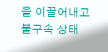을 이끌어내고 불구속 상태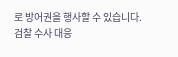로 방어권을 행사할 수 있습니다.
검찰 수사 대응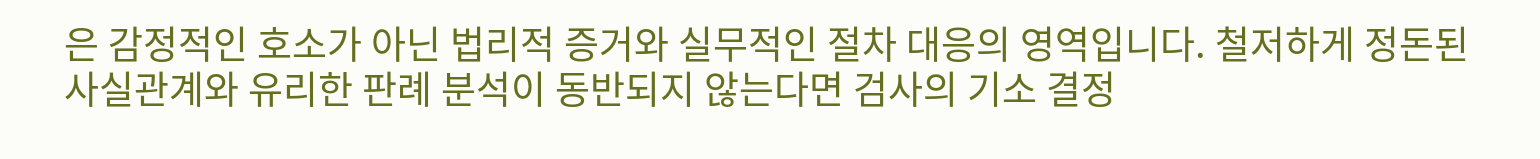은 감정적인 호소가 아닌 법리적 증거와 실무적인 절차 대응의 영역입니다. 철저하게 정돈된 사실관계와 유리한 판례 분석이 동반되지 않는다면 검사의 기소 결정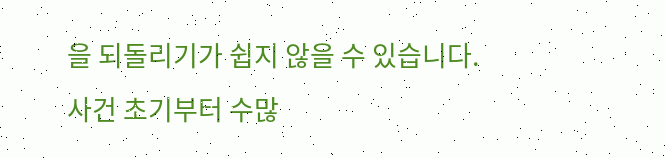을 되돌리기가 쉽지 않을 수 있습니다.
사건 초기부터 수많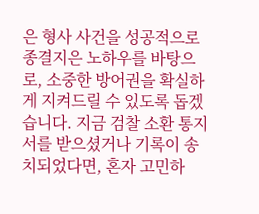은 형사 사건을 성공적으로 종결지은 노하우를 바탕으로, 소중한 방어권을 확실하게 지켜드릴 수 있도록 돕겠습니다. 지금 검찰 소환 통지서를 받으셨거나 기록이 송치되었다면, 혼자 고민하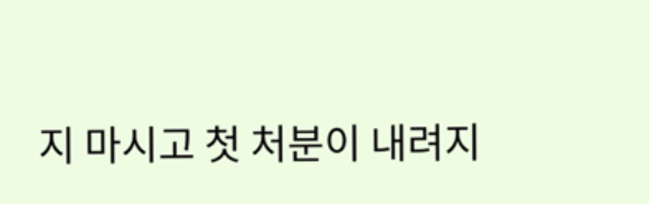지 마시고 첫 처분이 내려지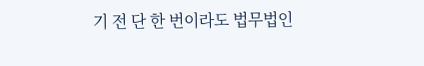기 전 단 한 번이라도 법무법인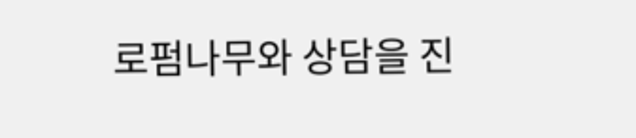로펌나무와 상담을 진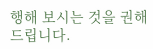행해 보시는 것을 권해드립니다.